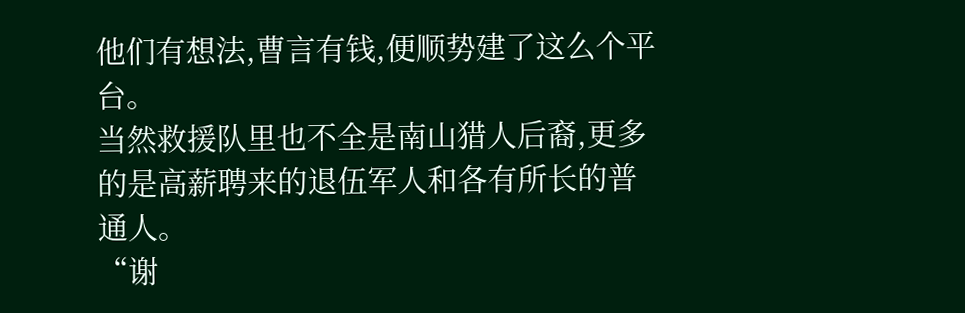他们有想法,曹言有钱,便顺势建了这么个平台。
当然救援队里也不全是南山猎人后裔,更多的是高薪聘来的退伍军人和各有所长的普通人。
“谢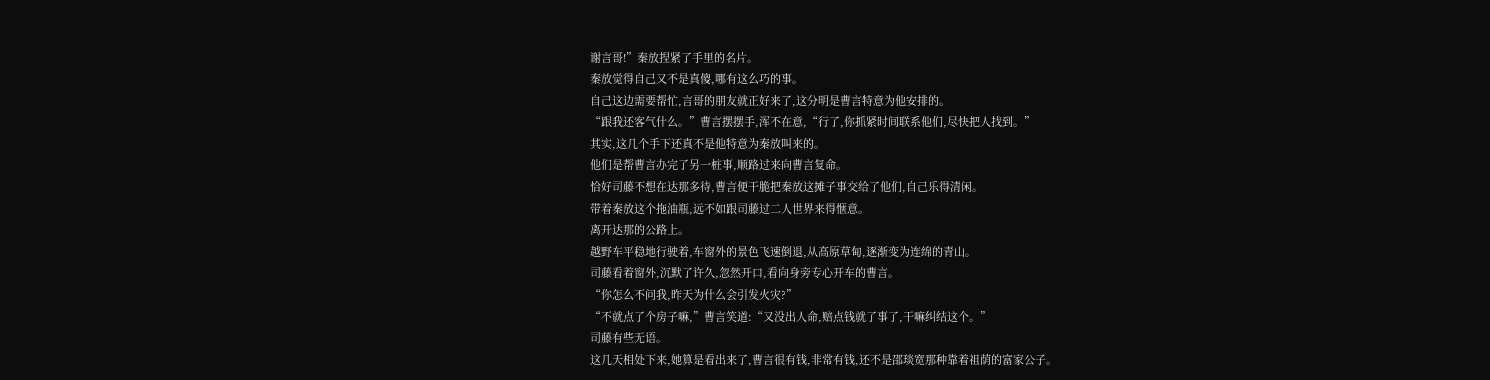谢言哥!”秦放捏紧了手里的名片。
秦放觉得自己又不是真傻,哪有这么巧的事。
自己这边需要帮忙,言哥的朋友就正好来了,这分明是曹言特意为他安排的。
“跟我还客气什么。”曹言摆摆手,浑不在意,“行了,你抓紧时间联系他们,尽快把人找到。”
其实,这几个手下还真不是他特意为秦放叫来的。
他们是帮曹言办完了另一桩事,顺路过来向曹言复命。
恰好司藤不想在达那多待,曹言便干脆把秦放这摊子事交给了他们,自己乐得清闲。
带着秦放这个拖油瓶,远不如跟司藤过二人世界来得惬意。
离开达那的公路上。
越野车平稳地行驶着,车窗外的景色飞速倒退,从高原草甸,逐渐变为连绵的青山。
司藤看着窗外,沉默了许久,忽然开口,看向身旁专心开车的曹言。
“你怎么不问我,昨天为什么会引发火灾?”
“不就点了个房子嘛,”曹言笑道:“又没出人命,赔点钱就了事了,干嘛纠结这个。”
司藤有些无语。
这几天相处下来,她算是看出来了,曹言很有钱,非常有钱,还不是邵琰宽那种靠着祖荫的富家公子。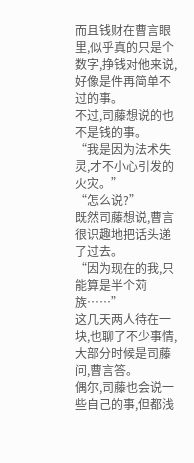而且钱财在曹言眼里,似乎真的只是个数字,挣钱对他来说,好像是件再简单不过的事。
不过,司藤想说的也不是钱的事。
“我是因为法术失灵,才不小心引发的火灾。”
“怎么说?”
既然司藤想说,曹言很识趣地把话头递了过去。
“因为现在的我,只能算是半个苅族……”
这几天两人待在一块,也聊了不少事情,大部分时候是司藤问,曹言答。
偶尔,司藤也会说一些自己的事,但都浅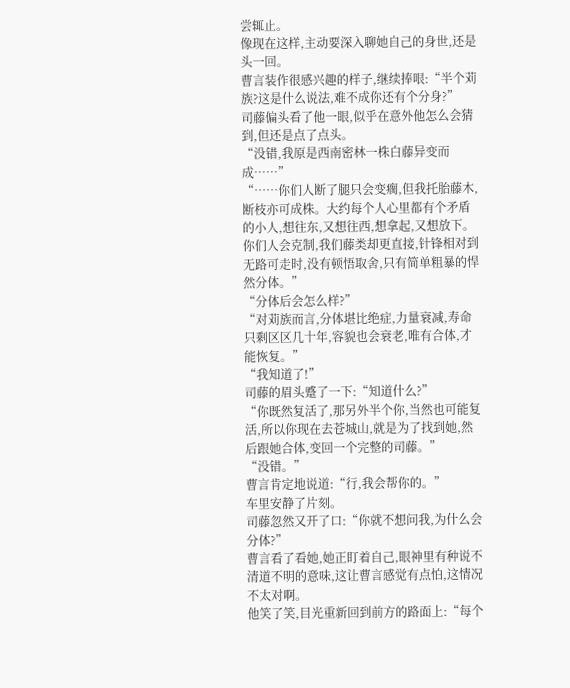尝辄止。
像现在这样,主动要深入聊她自己的身世,还是头一回。
曹言装作很感兴趣的样子,继续捧哏:“半个苅族?这是什么说法,难不成你还有个分身?”
司藤偏头看了他一眼,似乎在意外他怎么会猜到,但还是点了点头。
“没错,我原是西南密林一株白藤异变而成……”
“……你们人断了腿只会变瘸,但我托胎藤木,断枝亦可成株。大约每个人心里都有个矛盾的小人,想往东,又想往西,想拿起,又想放下。你们人会克制,我们藤类却更直接,针锋相对到无路可走时,没有顿悟取舍,只有简单粗暴的悍然分体。”
“分体后会怎么样?”
“对苅族而言,分体堪比绝症,力量衰减,寿命只剩区区几十年,容貌也会衰老,唯有合体,才能恢复。”
“我知道了!”
司藤的眉头蹙了一下:“知道什么?”
“你既然复活了,那另外半个你,当然也可能复活,所以你现在去苍城山,就是为了找到她,然后跟她合体,变回一个完整的司藤。”
“没错。”
曹言肯定地说道:“行,我会帮你的。”
车里安静了片刻。
司藤忽然又开了口:“你就不想问我,为什么会分体?”
曹言看了看她,她正盯着自己,眼神里有种说不清道不明的意味,这让曹言感觉有点怕,这情况不太对啊。
他笑了笑,目光重新回到前方的路面上:“每个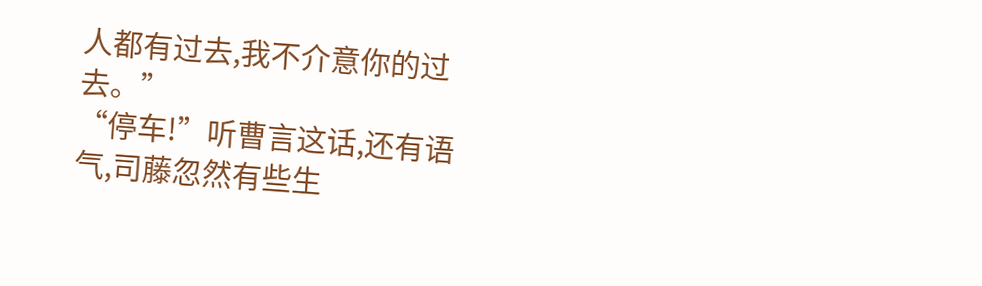人都有过去,我不介意你的过去。”
“停车!”听曹言这话,还有语气,司藤忽然有些生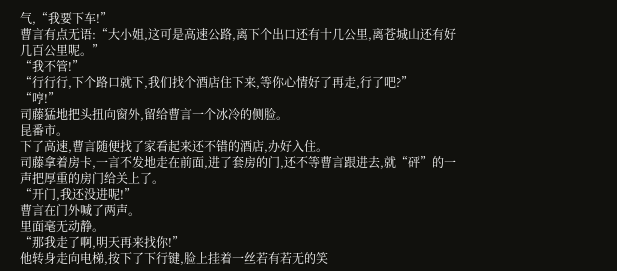气,“我要下车!”
曹言有点无语:“大小姐,这可是高速公路,离下个出口还有十几公里,离苍城山还有好几百公里呢。”
“我不管!”
“行行行,下个路口就下,我们找个酒店住下来,等你心情好了再走,行了吧?”
“哼!”
司藤猛地把头扭向窗外,留给曹言一个冰冷的侧脸。
昆番市。
下了高速,曹言随便找了家看起来还不错的酒店,办好入住。
司藤拿着房卡,一言不发地走在前面,进了套房的门,还不等曹言跟进去,就“砰”的一声把厚重的房门给关上了。
“开门,我还没进呢!”
曹言在门外喊了两声。
里面毫无动静。
“那我走了啊,明天再来找你!”
他转身走向电梯,按下了下行键,脸上挂着一丝若有若无的笑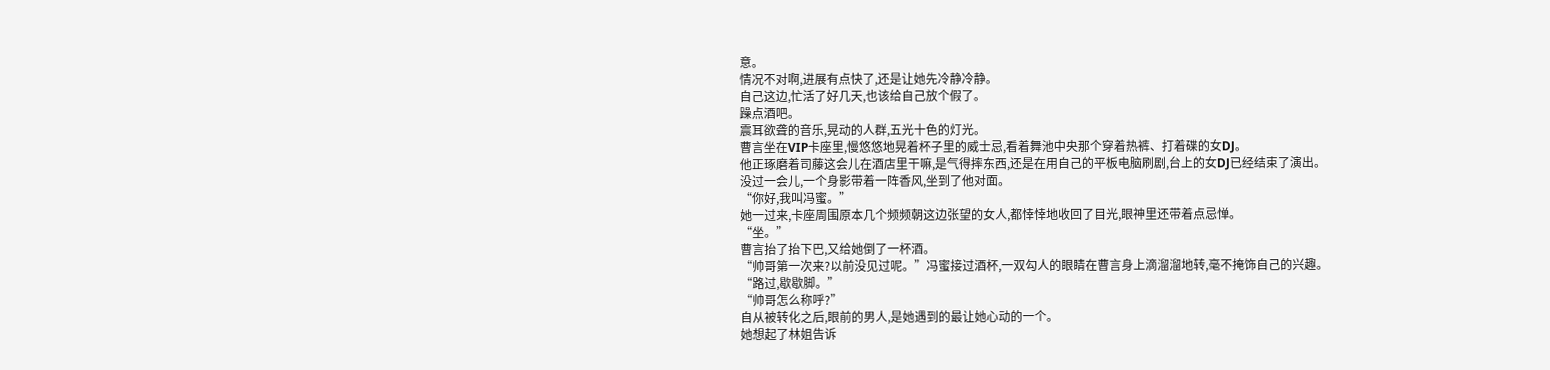意。
情况不对啊,进展有点快了,还是让她先冷静冷静。
自己这边,忙活了好几天,也该给自己放个假了。
躁点酒吧。
震耳欲聋的音乐,晃动的人群,五光十色的灯光。
曹言坐在VIP卡座里,慢悠悠地晃着杯子里的威士忌,看着舞池中央那个穿着热裤、打着碟的女DJ。
他正琢磨着司藤这会儿在酒店里干嘛,是气得摔东西,还是在用自己的平板电脑刷剧,台上的女DJ已经结束了演出。
没过一会儿,一个身影带着一阵香风,坐到了他对面。
“你好,我叫冯蜜。”
她一过来,卡座周围原本几个频频朝这边张望的女人,都悻悻地收回了目光,眼神里还带着点忌惮。
“坐。”
曹言抬了抬下巴,又给她倒了一杯酒。
“帅哥第一次来?以前没见过呢。”冯蜜接过酒杯,一双勾人的眼睛在曹言身上滴溜溜地转,毫不掩饰自己的兴趣。
“路过,歇歇脚。”
“帅哥怎么称呼?”
自从被转化之后,眼前的男人,是她遇到的最让她心动的一个。
她想起了林姐告诉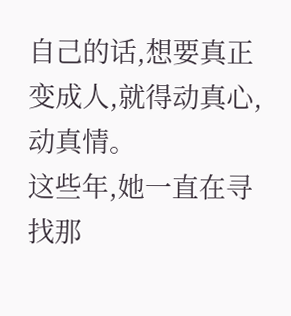自己的话,想要真正变成人,就得动真心,动真情。
这些年,她一直在寻找那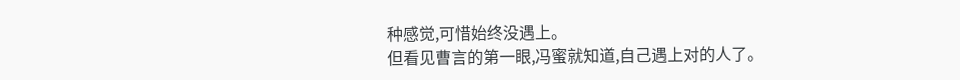种感觉,可惜始终没遇上。
但看见曹言的第一眼,冯蜜就知道,自己遇上对的人了。